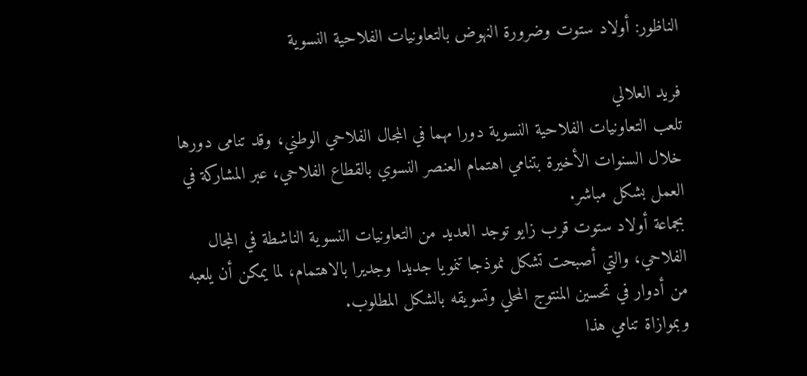الناظور: أولاد ستوت وضرورة النهوض بالتعاونيات الفلاحية النسوية

فريد العلالي
تلعب التعاونيات الفلاحية النسوية دورا مهما في المجال الفلاحي الوطني، وقد تنامى دورها خلال السنوات الأخيرة بتنامي اهتمام العنصر النسوي بالقطاع الفلاحي، عبر المشاركة في العمل بشكل مباشر.
بجماعة أولاد ستوت قرب زايو توجد العديد من التعاونيات النسوية الناشطة في المجال الفلاحي، والتي أصبحت تشكل نموذجا تنمويا جديدا وجديرا بالاهتمام، لما يمكن أن يلعبه من أدوار في تحسين المنتوج المحلي وتسويقه بالشكل المطلوب.
وبموازاة تنامي هذا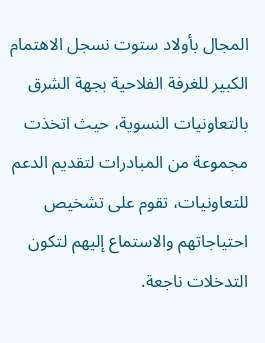المجال بأولاد ستوت نسجل الاهتمام الكبير للغرفة الفلاحية بجهة الشرق بالتعاونيات النسوية، حيث اتخذت مجموعة من المبادرات لتقديم الدعم للتعاونيات، تقوم على تشخيص احتياجاتهم والاستماع إليهم لتكون التدخلات ناجعة.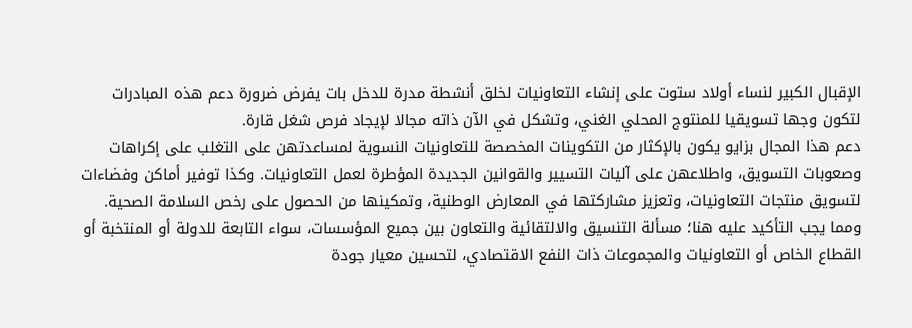الإقبال الكبير لنساء أولاد ستوت على إنشاء التعاونيات لخلق أنشطة مدرة للدخل بات يفرض ضرورة دعم هذه المبادرات لتكون وجها تسويقيا للمنتوج المحلي الغني، وتشكل في الآن ذاته مجالا لإيجاد فرص شغل قارة.
دعم هذا المجال بزايو يكون بالإكثار من التكوينات المخصصة للتعاونيات النسوية لمساعدتهن على التغلب على إكراهات وصعوبات التسويق، واطلاعهن على آليات التسيير والقوانين الجديدة المؤطرة لعمل التعاونيات. وكذا توفير أماكن وفضاءات لتسويق منتجات التعاونيات، وتعزيز مشاركتها في المعارض الوطنية، وتمكينها من الحصول على رخص السلامة الصحية.
ومما يجب التأكيد عليه هنا؛ مسألة التنسيق والالتقائية والتعاون بين جميع المؤسسات، سواء التابعة للدولة أو المنتخبة أو القطاع الخاص أو التعاونيات والمجموعات ذات النفع الاقتصادي، لتحسين معيار جودة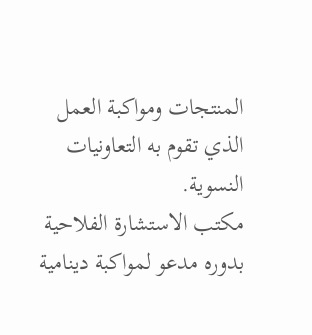المنتجات ومواكبة العمل الذي تقوم به التعاونيات النسوية.
مكتب الاستشارة الفلاحية بدوره مدعو لمواكبة دينامية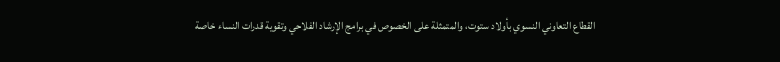القطاع التعاوني النسوي بأولاد ستوت، والمتمثلة على الخصوص في برامج الإرشاد الفلاحي وتقوية قدرات النساء خاصة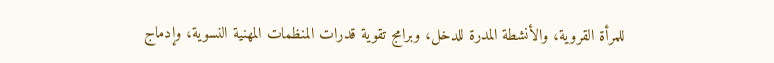للمرأة القروية، والأنشطة المدرة للدخل، وبرامج تقوية قدرات المنظمات المهنية النسوية، وإدماج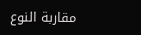مقاربة النوع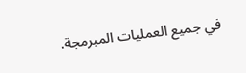في جميع العمليات المبرمجة.